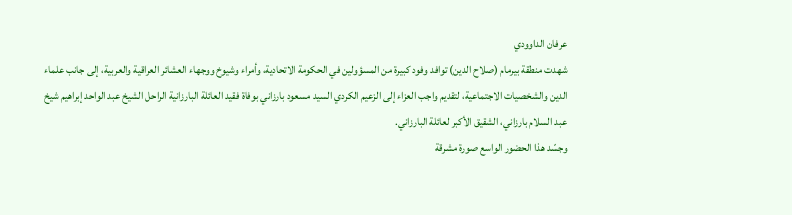عرفان الداوودي
شهدت منطقة بيرمام (صلاح الدين) توافد وفود كبيرة من المسؤولين في الحكومة الاتحادية، وأمراء وشيوخ ووجهاء العشائر العراقية والعربية، إلى جانب علماء الدين والشخصيات الاجتماعية، لتقديم واجب العزاء إلى الزعيم الكردي السيد مسعود بارزاني بوفاة فقيد العائلة البارزانية الراحل الشيخ عبد الواحد إبراهيم شيخ عبد السلام بارزاني، الشقيق الأكبر لعائلة البارزاني.
وجسّد هذا الحضور الواسع صورة مشرقة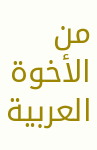من الأخوة العربية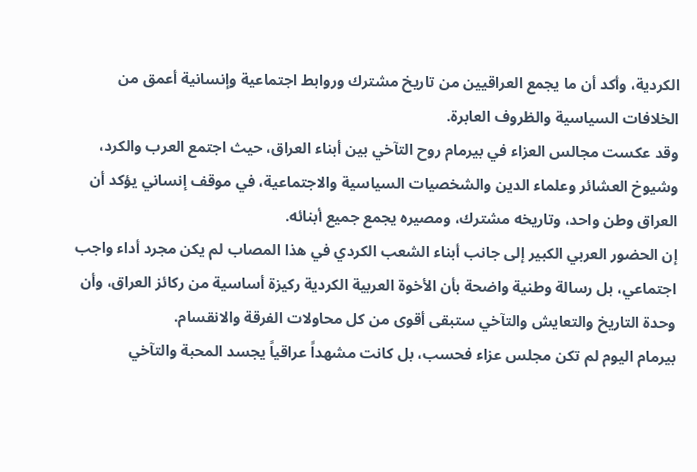الكردية، وأكد أن ما يجمع العراقيين من تاريخ مشترك وروابط اجتماعية وإنسانية أعمق من الخلافات السياسية والظروف العابرة.
وقد عكست مجالس العزاء في بيرمام روح التآخي بين أبناء العراق، حيث اجتمع العرب والكرد، وشيوخ العشائر وعلماء الدين والشخصيات السياسية والاجتماعية، في موقف إنساني يؤكد أن العراق وطن واحد، وتاريخه مشترك، ومصيره يجمع جميع أبنائه.
إن الحضور العربي الكبير إلى جانب أبناء الشعب الكردي في هذا المصاب لم يكن مجرد أداء واجب اجتماعي، بل رسالة وطنية واضحة بأن الأخوة العربية الكردية ركيزة أساسية من ركائز العراق، وأن وحدة التاريخ والتعايش والتآخي ستبقى أقوى من كل محاولات الفرقة والانقسام.
بيرمام اليوم لم تكن مجلس عزاء فحسب، بل كانت مشهداً عراقياً يجسد المحبة والتآخي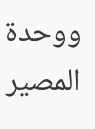ووحدة المصير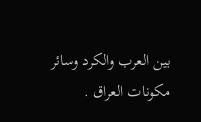بين العرب والكرد وسائر مكونات العراق .